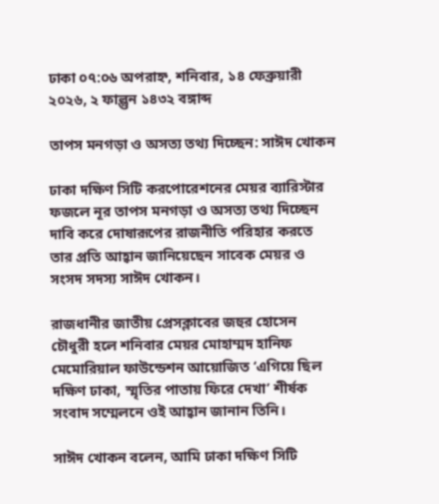ঢাকা ০৭:০৬ অপরাহ্ন, শনিবার, ১৪ ফেব্রুয়ারী ২০২৬, ২ ফাল্গুন ১৪৩২ বঙ্গাব্দ

তাপস মনগড়া ও অসত্য তথ্য দিচ্ছেন: সাঈদ খোকন

ঢাকা দক্ষিণ সিটি করপোরেশনের মেয়র ব্যারিস্টার ফজলে নূর তাপস মনগড়া ও অসত্য তথ্য দিচ্ছেন দাবি করে দোষারূপের রাজনীতি পরিহার করতে তার প্রতি আহ্বান জানিয়েছেন সাবেক মেয়র ও সংসদ সদস্য সাঈদ খোকন।

রাজধানীর জাতীয় প্রেসক্লাবের জহুর হোসেন চৌধুরী হলে শনিবার মেয়র মোহাম্মদ হানিফ মেমোরিয়াল ফাউন্ডেশন আয়োজিত ‘এগিয়ে ছিল দক্ষিণ ঢাকা, স্মৃতির পাতায় ফিরে দেখা’ শীর্ষক সংবাদ সম্মেলনে ওই আহ্বান জানান তিনি।

সাঈদ খোকন বলেন, আমি ঢাকা দক্ষিণ সিটি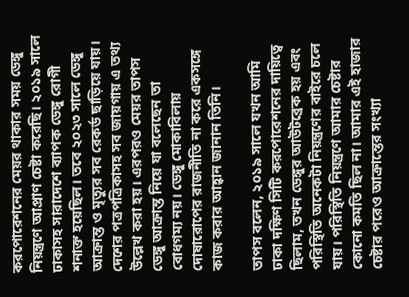করপোরেশনের মেয়র থাকার সময় ডেঙ্গু নিয়ন্ত্রণে আপ্রাণ চেষ্টা করেছি। ২০১৯ সালে ঢাকাসহ সারাদেশে ব্যাপক ডেঙ্গু রোগী শনাক্ত হয়েছিল। তবে ২০২৩ সালে ডেঙ্গু আক্রান্ত ও মৃত্যুর সব রেকর্ড ছাড়িয়ে যায়। দেশের পত্রপত্রিকাসহ সব জায়গায় এ তথ্য উল্লেখ করা হয়। এরপরও মেয়র তাপস ডেঙ্গু আক্রান্ত নিয়ে যা বলেছেন তা বোধগম্য নয়। ডেঙ্গু মোকাবিলায় দোষারোপের রাজনীতি না করে একসঙ্গে কাজ করার আহ্বান জানান তিনি।

তাপস বলেন, ২০১৯ সালে যখন আমি ঢাকা দক্ষিণ সিটি করপোরেশনের দায়িত্বে ছিলাম, তখন ডেঙ্গুর আউটব্রেক হয় এবং পরিস্থিতি অনেকটা নিয়ন্ত্রণের বাইরে চলে যায়। পরিস্থিতি নিয়ন্ত্রণে আমার চেষ্টার কোনো কমতি ছিল না। আমার এই হাজার চেষ্টার পরেও আক্রান্তের সংখ্যা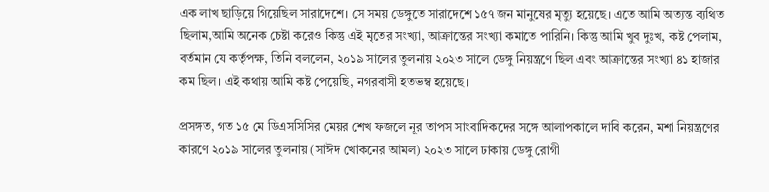এক লাখ ছাড়িয়ে গিয়েছিল সারাদেশে। সে সময় ডেঙ্গুতে সারাদেশে ১৫৭ জন মানুষের মৃত্যু হয়েছে। এতে আমি অত্যন্ত ব্যথিত ছিলাম,আমি অনেক চেষ্টা করেও কিন্তু এই মৃতের সংখ্যা, আক্রান্তের সংখ্যা কমাতে পারিনি। কিন্তু আমি খুব দুঃখ, কষ্ট পেলাম, বর্তমান যে কর্তৃপক্ষ, তিনি বললেন, ২০১৯ সালের তুলনায় ২০২৩ সালে ডেঙ্গু নিয়ন্ত্রণে ছিল এবং আক্রান্তের সংখ্যা ৪১ হাজার কম ছিল। এই কথায় আমি কষ্ট পেয়েছি, নগরবাসী হতভম্ব হয়েছে।

প্রসঙ্গত, গত ১৫ মে ডিএসসিসির মেয়র শেখ ফজলে নূর তাপস সাংবাদিকদের সঙ্গে আলাপকালে দাবি করেন, মশা নিয়ন্ত্রণের কারণে ২০১৯ সালের তুলনায় (সাঈদ খোকনের আমল) ২০২৩ সালে ঢাকায় ডেঙ্গু রোগী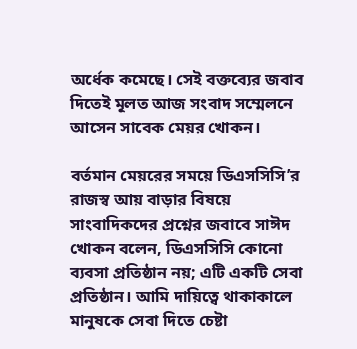অর্ধেক কমেছে। সেই বক্তব্যের জবাব দিতেই মূলত আজ সংবাদ সম্মেলনে আসেন সাবেক মেয়র খোকন।

বর্তমান মেয়রের সময়ে ডিএসসিসি’র রাজস্ব আয় বাড়ার বিষয়ে সাংবাদিকদের প্রশ্নের জবাবে সাঈদ খোকন বলেন, ডিএসসিসি কোনো ব্যবসা প্রতিষ্ঠান নয়; এটি একটি সেবা প্রতিষ্ঠান। আমি দায়িত্বে থাকাকালে মানুষকে সেবা দিতে চেষ্টা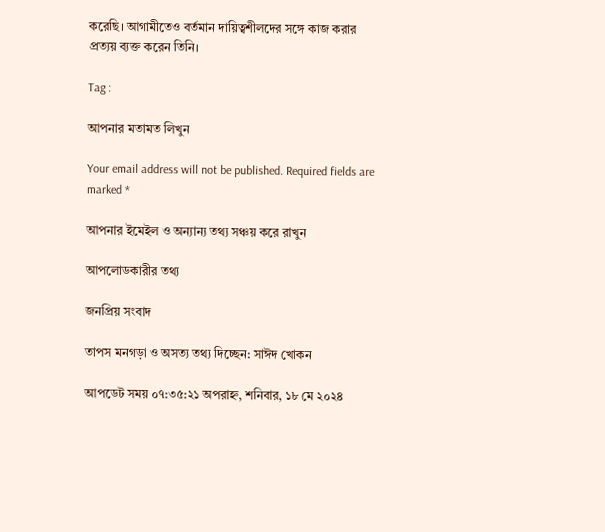করেছি। আগামীতেও বর্তমান দায়িত্বশীলদের সঙ্গে কাজ করার প্রত্যয় ব্যক্ত করেন তিনি।

Tag :

আপনার মতামত লিখুন

Your email address will not be published. Required fields are marked *

আপনার ইমেইল ও অন্যান্য তথ্য সঞ্চয় করে রাখুন

আপলোডকারীর তথ্য

জনপ্রিয় সংবাদ

তাপস মনগড়া ও অসত্য তথ্য দিচ্ছেন: সাঈদ খোকন

আপডেট সময় ০৭:৩৫:২১ অপরাহ্ন, শনিবার, ১৮ মে ২০২৪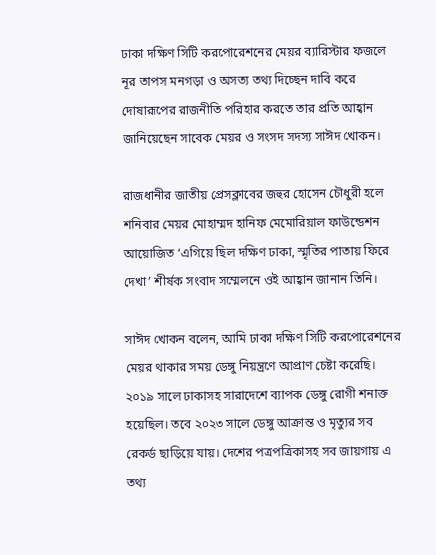ঢাকা দক্ষিণ সিটি করপোরেশনের মেয়র ব্যারিস্টার ফজলে নূর তাপস মনগড়া ও অসত্য তথ্য দিচ্ছেন দাবি করে দোষারূপের রাজনীতি পরিহার করতে তার প্রতি আহ্বান জানিয়েছেন সাবেক মেয়র ও সংসদ সদস্য সাঈদ খোকন।

রাজধানীর জাতীয় প্রেসক্লাবের জহুর হোসেন চৌধুরী হলে শনিবার মেয়র মোহাম্মদ হানিফ মেমোরিয়াল ফাউন্ডেশন আয়োজিত ‘এগিয়ে ছিল দক্ষিণ ঢাকা, স্মৃতির পাতায় ফিরে দেখা’ শীর্ষক সংবাদ সম্মেলনে ওই আহ্বান জানান তিনি।

সাঈদ খোকন বলেন, আমি ঢাকা দক্ষিণ সিটি করপোরেশনের মেয়র থাকার সময় ডেঙ্গু নিয়ন্ত্রণে আপ্রাণ চেষ্টা করেছি। ২০১৯ সালে ঢাকাসহ সারাদেশে ব্যাপক ডেঙ্গু রোগী শনাক্ত হয়েছিল। তবে ২০২৩ সালে ডেঙ্গু আক্রান্ত ও মৃত্যুর সব রেকর্ড ছাড়িয়ে যায়। দেশের পত্রপত্রিকাসহ সব জায়গায় এ তথ্য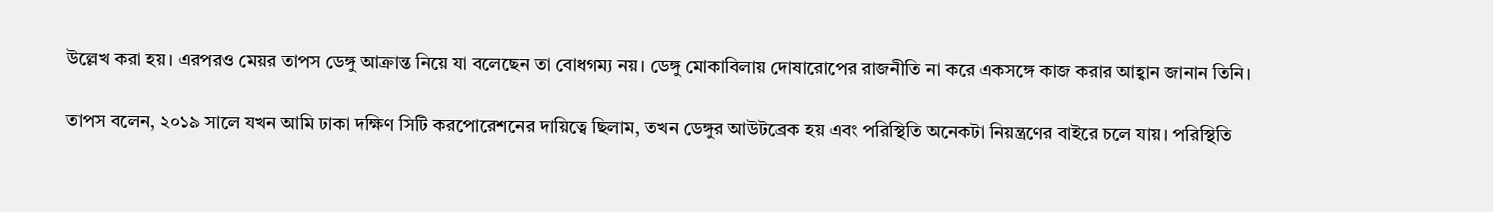উল্লেখ করা হয়। এরপরও মেয়র তাপস ডেঙ্গু আক্রান্ত নিয়ে যা বলেছেন তা বোধগম্য নয়। ডেঙ্গু মোকাবিলায় দোষারোপের রাজনীতি না করে একসঙ্গে কাজ করার আহ্বান জানান তিনি।

তাপস বলেন, ২০১৯ সালে যখন আমি ঢাকা দক্ষিণ সিটি করপোরেশনের দায়িত্বে ছিলাম, তখন ডেঙ্গুর আউটব্রেক হয় এবং পরিস্থিতি অনেকটা নিয়ন্ত্রণের বাইরে চলে যায়। পরিস্থিতি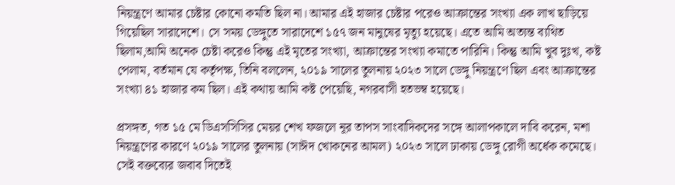নিয়ন্ত্রণে আমার চেষ্টার কোনো কমতি ছিল না। আমার এই হাজার চেষ্টার পরেও আক্রান্তের সংখ্যা এক লাখ ছাড়িয়ে গিয়েছিল সারাদেশে। সে সময় ডেঙ্গুতে সারাদেশে ১৫৭ জন মানুষের মৃত্যু হয়েছে। এতে আমি অত্যন্ত ব্যথিত ছিলাম,আমি অনেক চেষ্টা করেও কিন্তু এই মৃতের সংখ্যা, আক্রান্তের সংখ্যা কমাতে পারিনি। কিন্তু আমি খুব দুঃখ, কষ্ট পেলাম, বর্তমান যে কর্তৃপক্ষ, তিনি বললেন, ২০১৯ সালের তুলনায় ২০২৩ সালে ডেঙ্গু নিয়ন্ত্রণে ছিল এবং আক্রান্তের সংখ্যা ৪১ হাজার কম ছিল। এই কথায় আমি কষ্ট পেয়েছি, নগরবাসী হতভম্ব হয়েছে।

প্রসঙ্গত, গত ১৫ মে ডিএসসিসির মেয়র শেখ ফজলে নূর তাপস সাংবাদিকদের সঙ্গে আলাপকালে দাবি করেন, মশা নিয়ন্ত্রণের কারণে ২০১৯ সালের তুলনায় (সাঈদ খোকনের আমল) ২০২৩ সালে ঢাকায় ডেঙ্গু রোগী অর্ধেক কমেছে। সেই বক্তব্যের জবাব দিতেই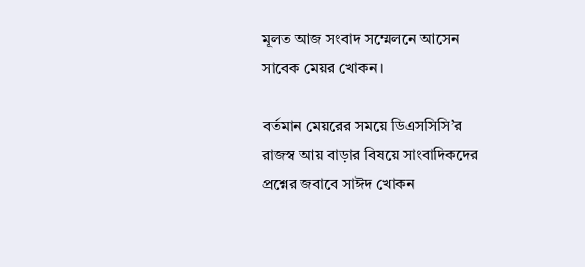মূলত আজ সংবাদ সম্মেলনে আসেন সাবেক মেয়র খোকন।

বর্তমান মেয়রের সময়ে ডিএসসিসি’র রাজস্ব আয় বাড়ার বিষয়ে সাংবাদিকদের প্রশ্নের জবাবে সাঈদ খোকন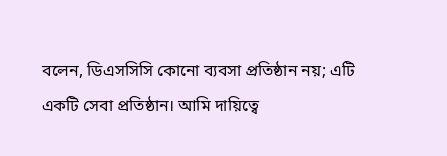বলেন, ডিএসসিসি কোনো ব্যবসা প্রতিষ্ঠান নয়; এটি একটি সেবা প্রতিষ্ঠান। আমি দায়িত্বে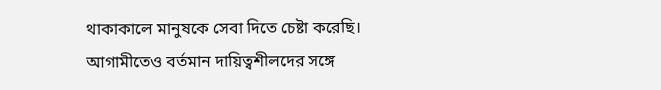থাকাকালে মানুষকে সেবা দিতে চেষ্টা করেছি। আগামীতেও বর্তমান দায়িত্বশীলদের সঙ্গে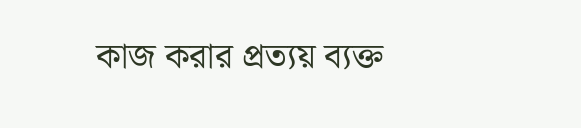কাজ করার প্রত্যয় ব্যক্ত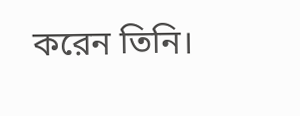করেন তিনি।